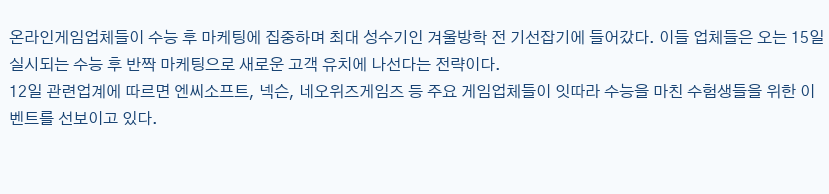온라인게임업체들이 수능 후 마케팅에 집중하며 최대 성수기인 겨울방학 전 기선잡기에 들어갔다. 이들 업체들은 오는 15일 실시되는 수능 후 반짝 마케팅으로 새로운 고객 유치에 나선다는 전략이다.
12일 관련업계에 따르면 엔씨소프트, 넥슨, 네오위즈게임즈 등 주요 게임업체들이 잇따라 수능을 마친 수험생들을 위한 이벤트를 선보이고 있다.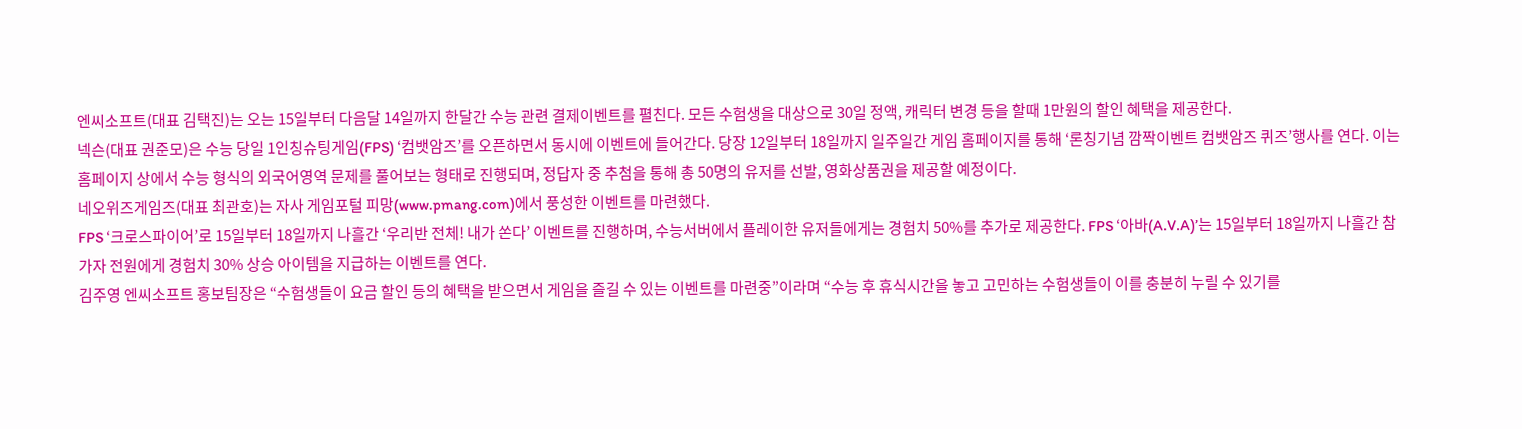엔씨소프트(대표 김택진)는 오는 15일부터 다음달 14일까지 한달간 수능 관련 결제이벤트를 펼친다. 모든 수험생을 대상으로 30일 정액, 캐릭터 변경 등을 할때 1만원의 할인 혜택을 제공한다.
넥슨(대표 권준모)은 수능 당일 1인칭슈팅게임(FPS) ‘컴뱃암즈’를 오픈하면서 동시에 이벤트에 들어간다. 당장 12일부터 18일까지 일주일간 게임 홈페이지를 통해 ‘론칭기념 깜짝이벤트 컴뱃암즈 퀴즈’행사를 연다. 이는 홈페이지 상에서 수능 형식의 외국어영역 문제를 풀어보는 형태로 진행되며, 정답자 중 추첨을 통해 총 50명의 유저를 선발, 영화상품권을 제공할 예정이다.
네오위즈게임즈(대표 최관호)는 자사 게임포털 피망(www.pmang.com)에서 풍성한 이벤트를 마련했다.
FPS ‘크로스파이어’로 15일부터 18일까지 나흘간 ‘우리반 전체! 내가 쏜다’ 이벤트를 진행하며, 수능서버에서 플레이한 유저들에게는 경험치 50%를 추가로 제공한다. FPS ‘아바(A.V.A)’는 15일부터 18일까지 나흘간 참가자 전원에게 경험치 30% 상승 아이템을 지급하는 이벤트를 연다.
김주영 엔씨소프트 홍보팀장은 “수험생들이 요금 할인 등의 혜택을 받으면서 게임을 즐길 수 있는 이벤트를 마련중”이라며 “수능 후 휴식시간을 놓고 고민하는 수험생들이 이를 충분히 누릴 수 있기를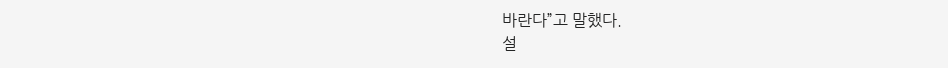바란다”고 말했다.
설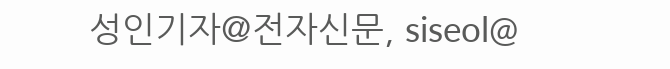성인기자@전자신문, siseol@